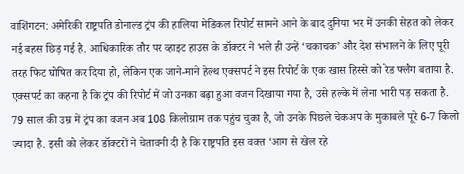वाशिंगटन: अमेरिकी राष्ट्रपति डोनाल्ड ट्रंप की हालिया मेडिकल रिपोर्ट सामने आने के बाद दुनिया भर में उनकी सेहत को लेकर नई बहस छिड़ गई है. आधिकारिक तौर पर व्हाइट हाउस के डॉक्टर ने भले ही उन्हें ‘चकाचक’ और देश संभालने के लिए पूरी तरह फिट घोषित कर दिया हो, लेकिन एक जाने-माने हेल्थ एक्सपर्ट ने इस रिपोर्ट के एक खास हिस्से को रेड फ्लैग बताया है. एक्सपर्ट का कहना है कि ट्रंप की रिपोर्ट में जो उनका बढ़ा हुआ वजन दिखाया गया है, उसे हल्के में लेना भारी पड़ सकता है. 79 साल की उम्र में ट्रंप का वजन अब 108 किलोग्राम तक पहुंच चुका है, जो उनके पिछले चेकअप के मुकाबले पूरे 6-7 किलो ज्यादा है. इसी को लेकर डॉक्टरों ने चेतावनी दी है कि राष्ट्रपति इस वक्त ‘आग से खेल रहे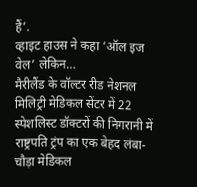हैं’.
व्हाइट हाउस ने कहा ‘ऑल इज वेल’ लेकिन…
मैरीलैंड के वॉल्टर रीड नेशनल मिलिट्री मेडिकल सेंटर में 22 स्पेशलिस्ट डॉक्टरों की निगरानी में राष्ट्रपति ट्रंप का एक बेहद लंबा-चौड़ा मेडिकल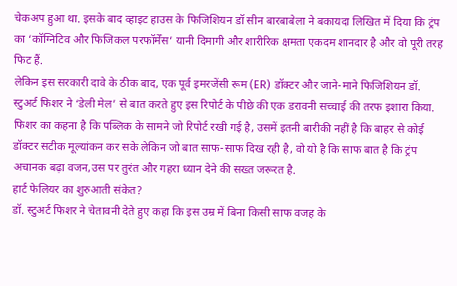चेकअप हुआ था. इसके बाद व्हाइट हाउस के फिजिशियन डॉ सीन बारबाबेला ने बकायदा लिखित में दिया कि ट्रंप का ‘कॉग्निटिव और फिजिकल परफॉर्मेंस’ यानी दिमागी और शारीरिक क्षमता एकदम शानदार है और वो पूरी तरह फिट हैं.
लेकिन इस सरकारी दावे के ठीक बाद, एक पूर्व इमरजेंसी रूम (ER) डॉक्टर और जाने-माने फिजिशियन डॉ. स्टुअर्ट फिशर ने ‘डेली मेल’ से बात करते हुए इस रिपोर्ट के पीछे की एक डरावनी सच्चाई की तरफ इशारा किया. फिशर का कहना है कि पब्लिक के सामने जो रिपोर्ट रखी गई है, उसमें इतनी बारीकी नहीं है कि बाहर से कोई डॉक्टर सटीक मूल्यांकन कर सके लेकिन जो बात साफ-साफ दिख रही है, वो यो है कि साफ बात है कि ट्रंप अचानक बढ़ा वजन,उस पर तुरंत और गहरा ध्यान देने की सख्त जरूरत है.
हार्ट फेलियर का शुरुआती संकेत?
डॉ. स्टुअर्ट फिशर ने चेतावनी देते हुए कहा कि इस उम्र में बिना किसी साफ वजह के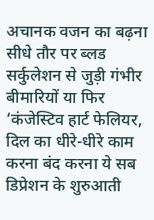अचानक वजन का बढ़ना सीधे तौर पर ब्लड सर्कुलेशन से जुड़ी गंभीर बीमारियों या फिर ‘कंजेस्टिव हार्ट फेलियर, दिल का धीरे-धीरे काम करना बंद करना ये सब डिप्रेशन के शुरुआती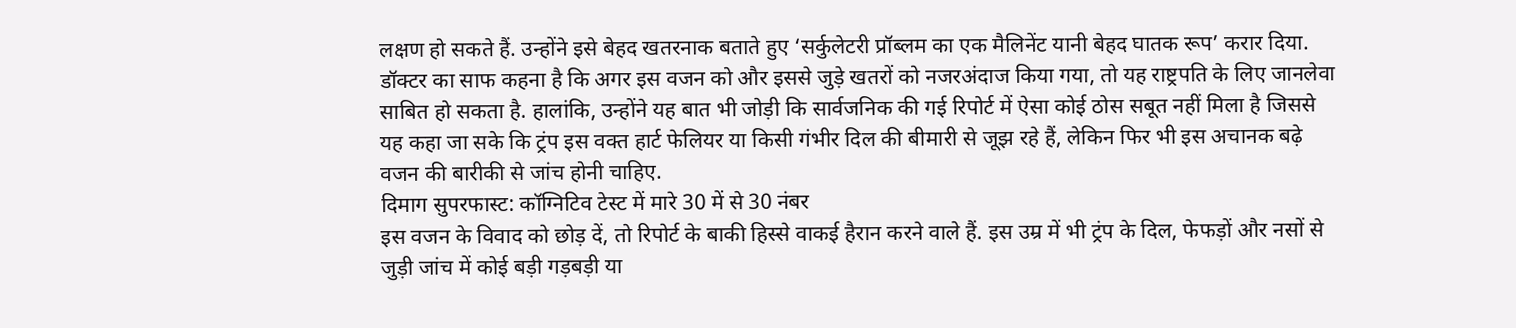लक्षण हो सकते हैं. उन्होंने इसे बेहद खतरनाक बताते हुए ‘सर्कुलेटरी प्रॉब्लम का एक मैलिनेंट यानी बेहद घातक रूप’ करार दिया.
डॉक्टर का साफ कहना है कि अगर इस वजन को और इससे जुड़े खतरों को नजरअंदाज किया गया, तो यह राष्ट्रपति के लिए जानलेवा साबित हो सकता है. हालांकि, उन्होंने यह बात भी जोड़ी कि सार्वजनिक की गई रिपोर्ट में ऐसा कोई ठोस सबूत नहीं मिला है जिससे यह कहा जा सके कि ट्रंप इस वक्त हार्ट फेलियर या किसी गंभीर दिल की बीमारी से जूझ रहे हैं, लेकिन फिर भी इस अचानक बढ़े वजन की बारीकी से जांच होनी चाहिए.
दिमाग सुपरफास्ट: कॉग्निटिव टेस्ट में मारे 30 में से 30 नंबर
इस वजन के विवाद को छोड़ दें, तो रिपोर्ट के बाकी हिस्से वाकई हैरान करने वाले हैं. इस उम्र में भी ट्रंप के दिल, फेफड़ों और नसों से जुड़ी जांच में कोई बड़ी गड़बड़ी या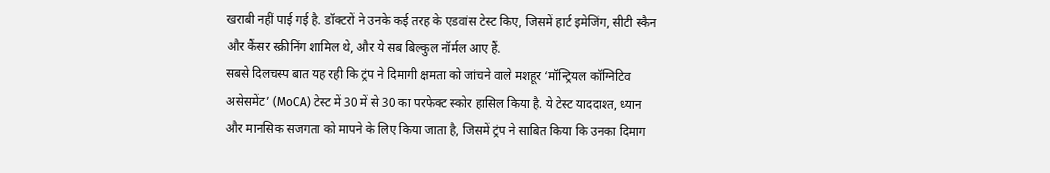खराबी नहीं पाई गई है. डॉक्टरों ने उनके कई तरह के एडवांस टेस्ट किए, जिसमें हार्ट इमेजिंग, सीटी स्कैन और कैंसर स्क्रीनिंग शामिल थे, और ये सब बिल्कुल नॉर्मल आए हैं.
सबसे दिलचस्प बात यह रही कि ट्रंप ने दिमागी क्षमता को जांचने वाले मशहूर ‘मॉन्ट्रियल कॉग्निटिव असेसमेंट’ (MoCA) टेस्ट में 30 में से 30 का परफेक्ट स्कोर हासिल किया है. ये टेस्ट याददाश्त, ध्यान और मानसिक सजगता को मापने के लिए किया जाता है, जिसमें ट्रंप ने साबित किया कि उनका दिमाग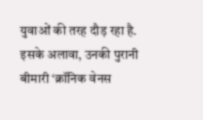युवाओं की तरह दौड़ रहा है. इसके अलावा, उनकी पुरानी बीमारी ‘क्रॉनिक वेनस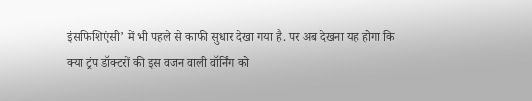इंसफिशिएंसी’ में भी पहले से काफी सुधार देखा गया है. पर अब देखना यह होगा कि क्या ट्रंप डॉक्टरों की इस वजन वाली वॉर्निंग को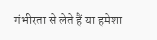गंभीरता से लेते हैं या हमेशा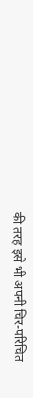की तरह इसे भी अपनी चिर-परिचित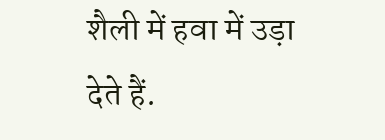शैली में हवा में उड़ा देते हैं.